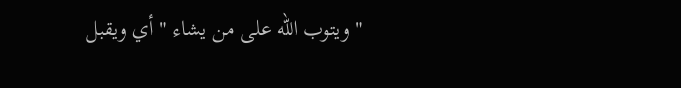" ويتوب الله على من يشاء " أي ويقبل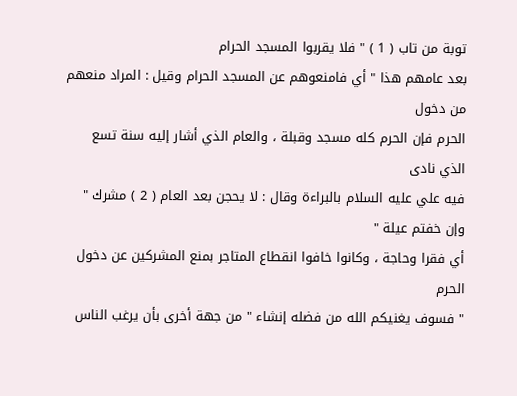توبة من تاب ( 1 ) " فلا يقربوا المسجد الحرام
بعد عامهم هذا " أي فامنعوهم عن المسجد الحرام وقيل : المراد منعهم من دخول
الحرم فإن الحرم كله مسجد وقبلة ، والعام الذي أشار إليه سنة تسع الذي نادى
فيه علي عليه السلام بالبراءة وقال : لا يحجن بعد العام ( 2 ) مشرك " وإن خفتم عيلة "
أي فقرا وحاجة ، وكانوا خافوا انقطاع المتاجر بمنع المشركين عن دخول الحرم
" فسوف يغنيكم الله من فضله إنشاء " من جهة أخرى بأن يرغب الناس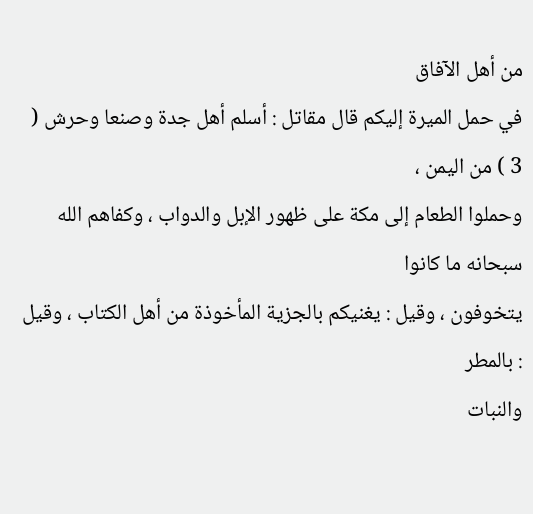من أهل الآفاق
في حمل الميرة إليكم قال مقاتل : أسلم أهل جدة وصنعا وحرش ( 3 ) من اليمن ،
وحملوا الطعام إلى مكة على ظهور الإبل والدواب ، وكفاهم الله سبحانه ما كانوا
يتخوفون ، وقيل : يغنيكم بالجزية المأخوذة من أهل الكتاب ، وقيل : بالمطر
والنبات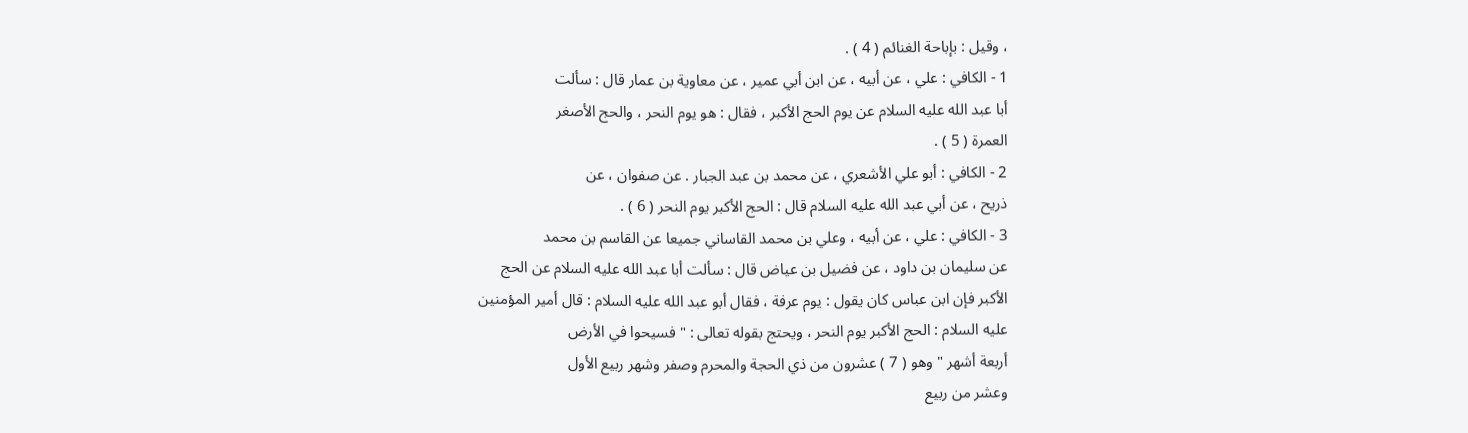، وقيل : بإباحة الغنائم ( 4 ) .
1 - الكافي : علي ، عن أبيه ، عن ابن أبي عمير ، عن معاوية بن عمار قال : سألت
أبا عبد الله عليه السلام عن يوم الحج الأكبر ، فقال : هو يوم النحر ، والحج الأصغر
العمرة ( 5 ) .
2 - الكافي : أبو علي الأشعري ، عن محمد بن عبد الجبار . عن صفوان ، عن
ذريح ، عن أبي عبد الله عليه السلام قال : الحج الأكبر يوم النحر ( 6 ) .
3 - الكافي : علي ، عن أبيه ، وعلي بن محمد القاساني جميعا عن القاسم بن محمد
عن سليمان بن داود ، عن فضيل بن عياض قال : سألت أبا عبد الله عليه السلام عن الحج
الأكبر فإن ابن عباس كان يقول : يوم عرفة ، فقال أبو عبد الله عليه السلام : قال أمير المؤمنين
عليه السلام : الحج الأكبر يوم النحر ، ويحتج بقوله تعالى : " فسيحوا في الأرض
أربعة أشهر " وهو ( 7 ) عشرون من ذي الحجة والمحرم وصفر وشهر ربيع الأول
وعشر من ربيع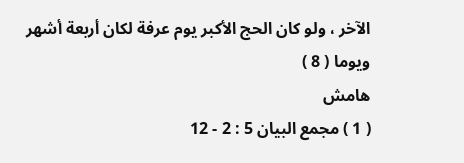الآخر ، ولو كان الحج الأكبر يوم عرفة لكان أربعة أشهر ويوما ( 8 )
هامش
( 1 ) مجمع البيان 5 : 2 - 12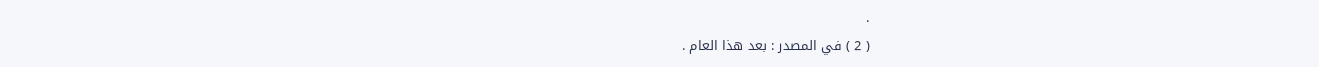.
( 2 ) في المصدر : بعد هذا العام .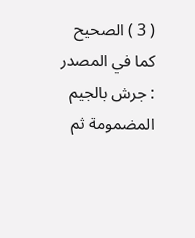( 3 ) الصحيح كما في المصدر : جرش بالجيم المضمومة ثم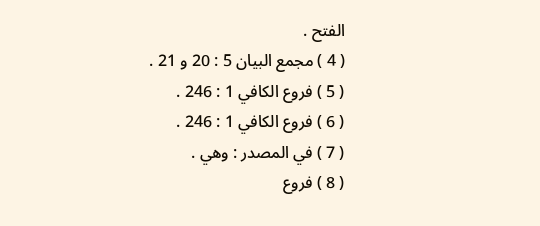الفتح .
( 4 ) مجمع البيان 5 : 20 و 21 .
( 5 ) فروع الكافي 1 : 246 .
( 6 ) فروع الكافي 1 : 246 .
( 7 ) في المصدر : وهي .
( 8 ) فروع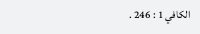الكافي 1 : 246 .